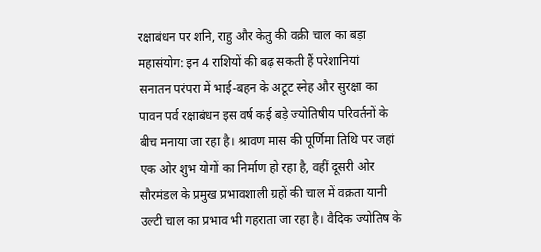रक्षाबंधन पर शनि, राहु और केतु की वक्री चाल का बड़ा महासंयोग: इन 4 राशियों की बढ़ सकती हैं परेशानियां
सनातन परंपरा में भाई-बहन के अटूट स्नेह और सुरक्षा का पावन पर्व रक्षाबंधन इस वर्ष कई बड़े ज्योतिषीय परिवर्तनों के बीच मनाया जा रहा है। श्रावण मास की पूर्णिमा तिथि पर जहां एक ओर शुभ योगों का निर्माण हो रहा है, वहीं दूसरी ओर सौरमंडल के प्रमुख प्रभावशाली ग्रहों की चाल में वक्रता यानी उल्टी चाल का प्रभाव भी गहराता जा रहा है। वैदिक ज्योतिष के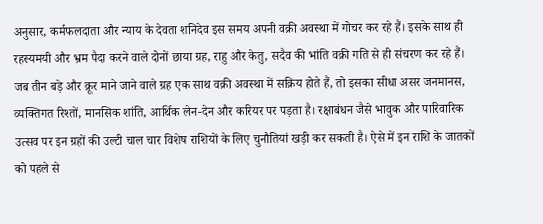अनुसार, कर्मफलदाता और न्याय के देवता शनिदेव इस समय अपनी वक्री अवस्था में गोचर कर रहे हैं। इसके साथ ही रहस्यमयी और भ्रम पैदा करने वाले दोनों छाया ग्रह, राहु और केतु, सदैव की भांति वक्री गति से ही संचरण कर रहे हैं।
जब तीन बड़े और क्रूर माने जाने वाले ग्रह एक साथ वक्री अवस्था में सक्रिय होते हैं, तो इसका सीधा असर जनमानस, व्यक्तिगत रिश्तों, मानसिक शांति, आर्थिक लेन-देन और करियर पर पड़ता है। रक्षाबंधन जैसे भावुक और पारिवारिक उत्सव पर इन ग्रहों की उल्टी चाल चार विशेष राशियों के लिए चुनौतियां खड़ी कर सकती है। ऐसे में इन राशि के जातकों को पहले से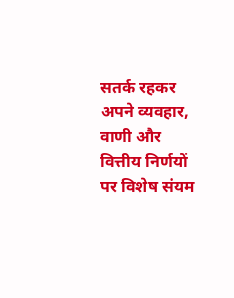सतर्क रहकर अपने व्यवहार, वाणी और वित्तीय निर्णयों पर विशेष संयम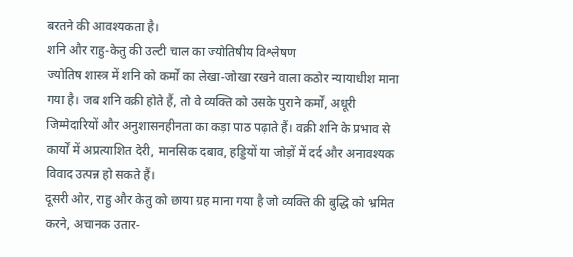बरतने की आवश्यकता है।
शनि और राहु-केतु की उल्टी चाल का ज्योतिषीय विश्लेषण
ज्योतिष शास्त्र में शनि को कर्मों का लेखा-जोखा रखने वाला कठोर न्यायाधीश माना गया है। जब शनि वक्री होते हैं, तो वे व्यक्ति को उसके पुराने कर्मों, अधूरी जिम्मेदारियों और अनुशासनहीनता का कड़ा पाठ पढ़ाते हैं। वक्री शनि के प्रभाव से कार्यों में अप्रत्याशित देरी, मानसिक दबाव, हड्डियों या जोड़ों में दर्द और अनावश्यक विवाद उत्पन्न हो सकते हैं।
दूसरी ओर, राहु और केतु को छाया ग्रह माना गया है जो व्यक्ति की बुद्धि को भ्रमित करने, अचानक उतार-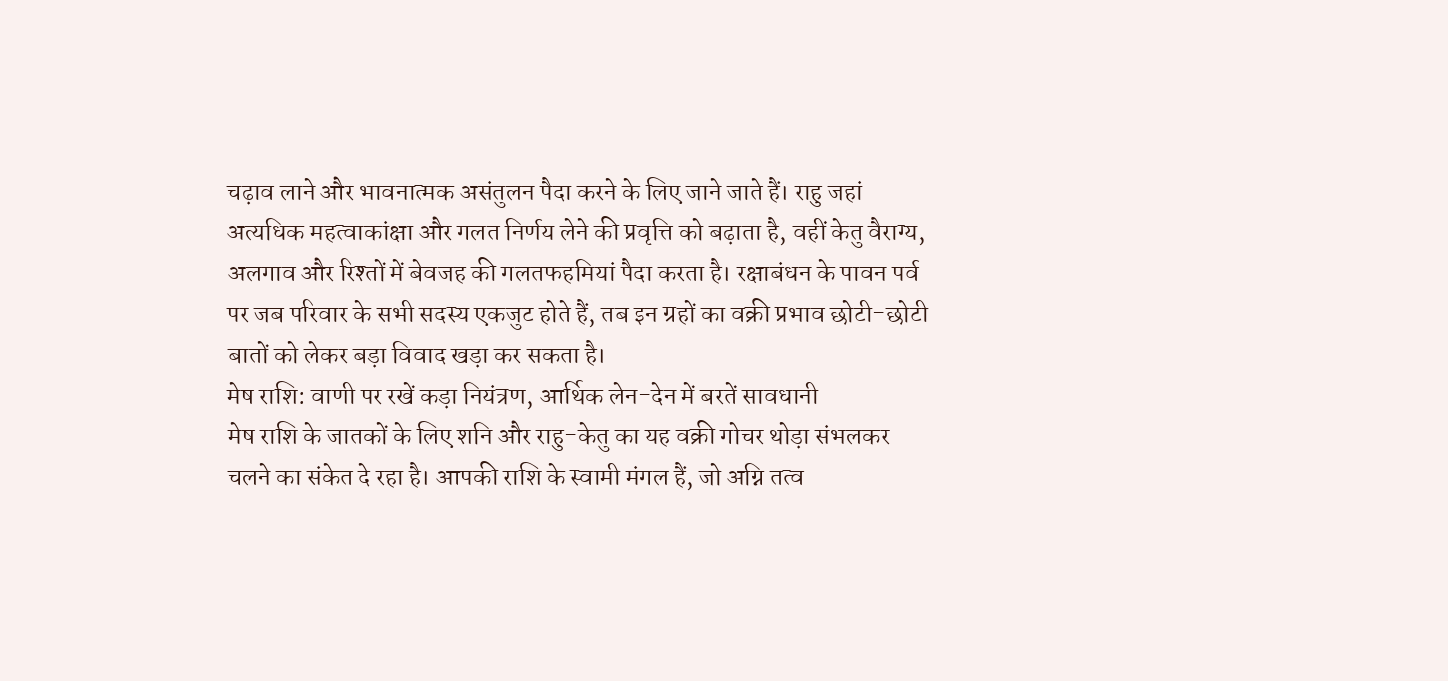चढ़ाव लाने और भावनात्मक असंतुलन पैदा करने के लिए जाने जाते हैं। राहु जहां अत्यधिक महत्वाकांक्षा और गलत निर्णय लेने की प्रवृत्ति को बढ़ाता है, वहीं केतु वैराग्य, अलगाव और रिश्तों में बेवजह की गलतफहमियां पैदा करता है। रक्षाबंधन के पावन पर्व पर जब परिवार के सभी सदस्य एकजुट होते हैं, तब इन ग्रहों का वक्री प्रभाव छोटी-छोटी बातों को लेकर बड़ा विवाद खड़ा कर सकता है।
मेष राशि: वाणी पर रखें कड़ा नियंत्रण, आर्थिक लेन-देन में बरतें सावधानी
मेष राशि के जातकों के लिए शनि और राहु-केतु का यह वक्री गोचर थोड़ा संभलकर चलने का संकेत दे रहा है। आपकी राशि के स्वामी मंगल हैं, जो अग्नि तत्व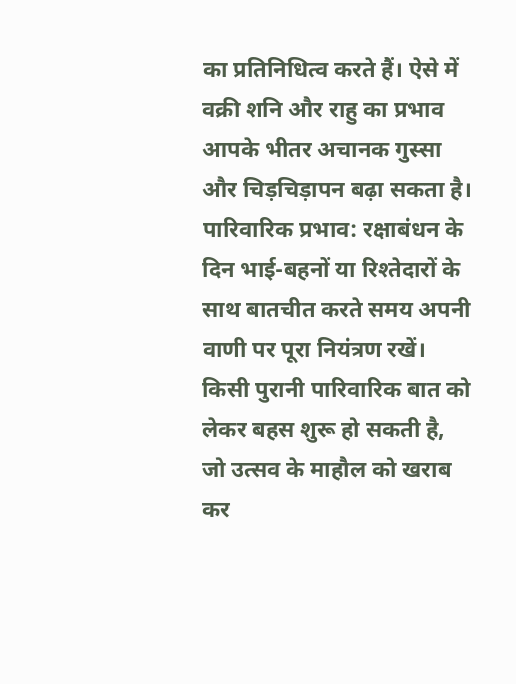का प्रतिनिधित्व करते हैं। ऐसे में वक्री शनि और राहु का प्रभाव आपके भीतर अचानक गुस्सा और चिड़चिड़ापन बढ़ा सकता है।
पारिवारिक प्रभाव: रक्षाबंधन के दिन भाई-बहनों या रिश्तेदारों के साथ बातचीत करते समय अपनी वाणी पर पूरा नियंत्रण रखें। किसी पुरानी पारिवारिक बात को लेकर बहस शुरू हो सकती है, जो उत्सव के माहौल को खराब कर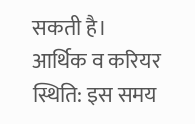सकती है।
आर्थिक व करियर स्थिति: इस समय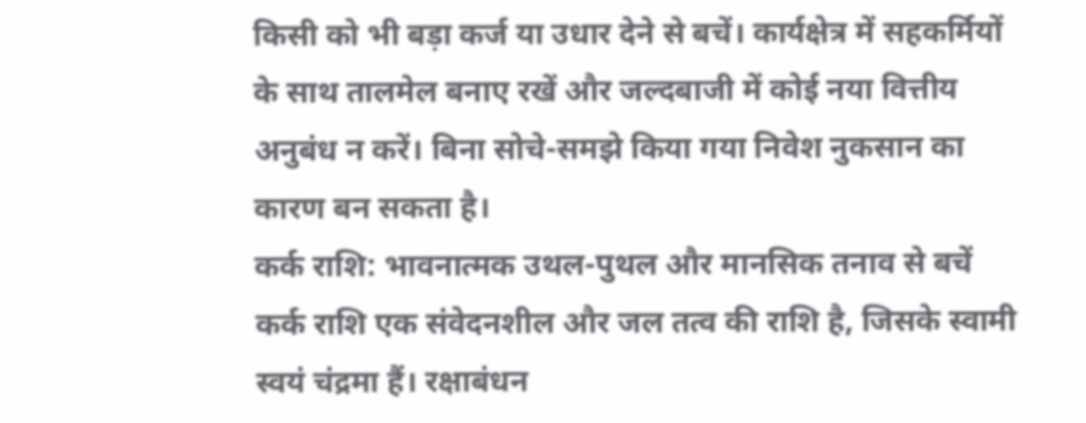किसी को भी बड़ा कर्ज या उधार देने से बचें। कार्यक्षेत्र में सहकर्मियों के साथ तालमेल बनाए रखें और जल्दबाजी में कोई नया वित्तीय अनुबंध न करें। बिना सोचे-समझे किया गया निवेश नुकसान का कारण बन सकता है।
कर्क राशि: भावनात्मक उथल-पुथल और मानसिक तनाव से बचें
कर्क राशि एक संवेदनशील और जल तत्व की राशि है, जिसके स्वामी स्वयं चंद्रमा हैं। रक्षाबंधन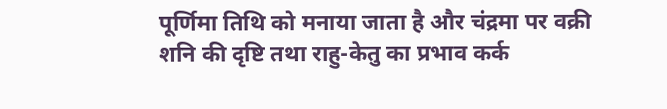पूर्णिमा तिथि को मनाया जाता है और चंद्रमा पर वक्री शनि की दृष्टि तथा राहु-केतु का प्रभाव कर्क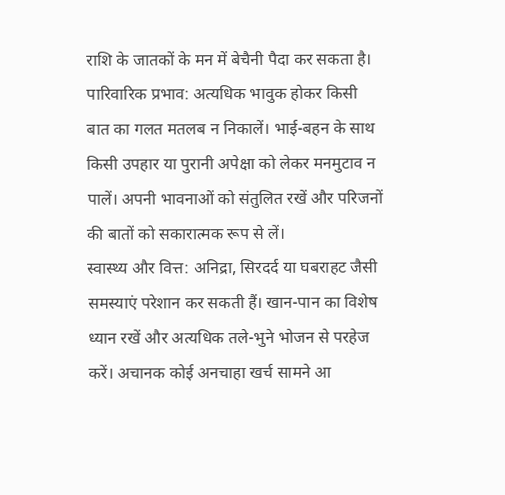राशि के जातकों के मन में बेचैनी पैदा कर सकता है।
पारिवारिक प्रभाव: अत्यधिक भावुक होकर किसी बात का गलत मतलब न निकालें। भाई-बहन के साथ किसी उपहार या पुरानी अपेक्षा को लेकर मनमुटाव न पालें। अपनी भावनाओं को संतुलित रखें और परिजनों की बातों को सकारात्मक रूप से लें।
स्वास्थ्य और वित्त: अनिद्रा, सिरदर्द या घबराहट जैसी समस्याएं परेशान कर सकती हैं। खान-पान का विशेष ध्यान रखें और अत्यधिक तले-भुने भोजन से परहेज करें। अचानक कोई अनचाहा खर्च सामने आ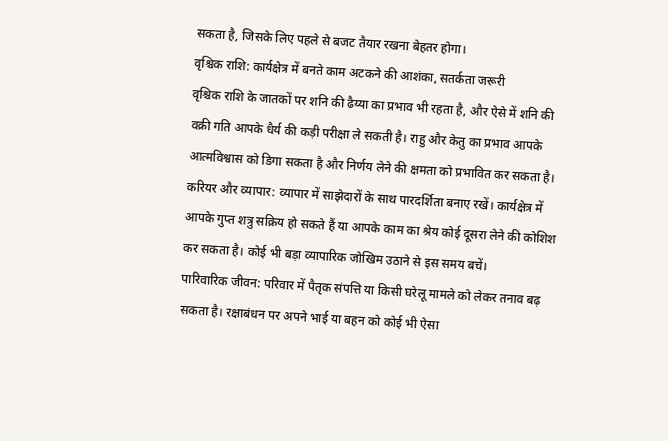सकता है, जिसके लिए पहले से बजट तैयार रखना बेहतर होगा।
वृश्चिक राशि: कार्यक्षेत्र में बनते काम अटकने की आशंका, सतर्कता जरूरी
वृश्चिक राशि के जातकों पर शनि की ढैय्या का प्रभाव भी रहता है, और ऐसे में शनि की वक्री गति आपके धैर्य की कड़ी परीक्षा ले सकती है। राहु और केतु का प्रभाव आपके आत्मविश्वास को डिगा सकता है और निर्णय लेने की क्षमता को प्रभावित कर सकता है।
करियर और व्यापार: व्यापार में साझेदारों के साथ पारदर्शिता बनाए रखें। कार्यक्षेत्र में आपके गुप्त शत्रु सक्रिय हो सकते हैं या आपके काम का श्रेय कोई दूसरा लेने की कोशिश कर सकता है। कोई भी बड़ा व्यापारिक जोखिम उठाने से इस समय बचें।
पारिवारिक जीवन: परिवार में पैतृक संपत्ति या किसी घरेलू मामले को लेकर तनाव बढ़ सकता है। रक्षाबंधन पर अपने भाई या बहन को कोई भी ऐसा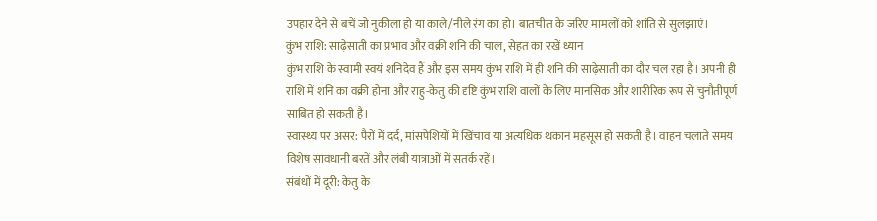उपहार देने से बचें जो नुकीला हो या काले/नीले रंग का हो। बातचीत के जरिए मामलों को शांति से सुलझाएं।
कुंभ राशि: साढ़ेसाती का प्रभाव और वक्री शनि की चाल, सेहत का रखें ध्यान
कुंभ राशि के स्वामी स्वयं शनिदेव हैं और इस समय कुंभ राशि में ही शनि की साढ़ेसाती का दौर चल रहा है। अपनी ही राशि में शनि का वक्री होना और राहु-केतु की दृष्टि कुंभ राशि वालों के लिए मानसिक और शारीरिक रूप से चुनौतीपूर्ण साबित हो सकती है।
स्वास्थ्य पर असर: पैरों में दर्द, मांसपेशियों में खिंचाव या अत्यधिक थकान महसूस हो सकती है। वाहन चलाते समय विशेष सावधानी बरतें और लंबी यात्राओं में सतर्क रहें।
संबंधों में दूरी: केतु के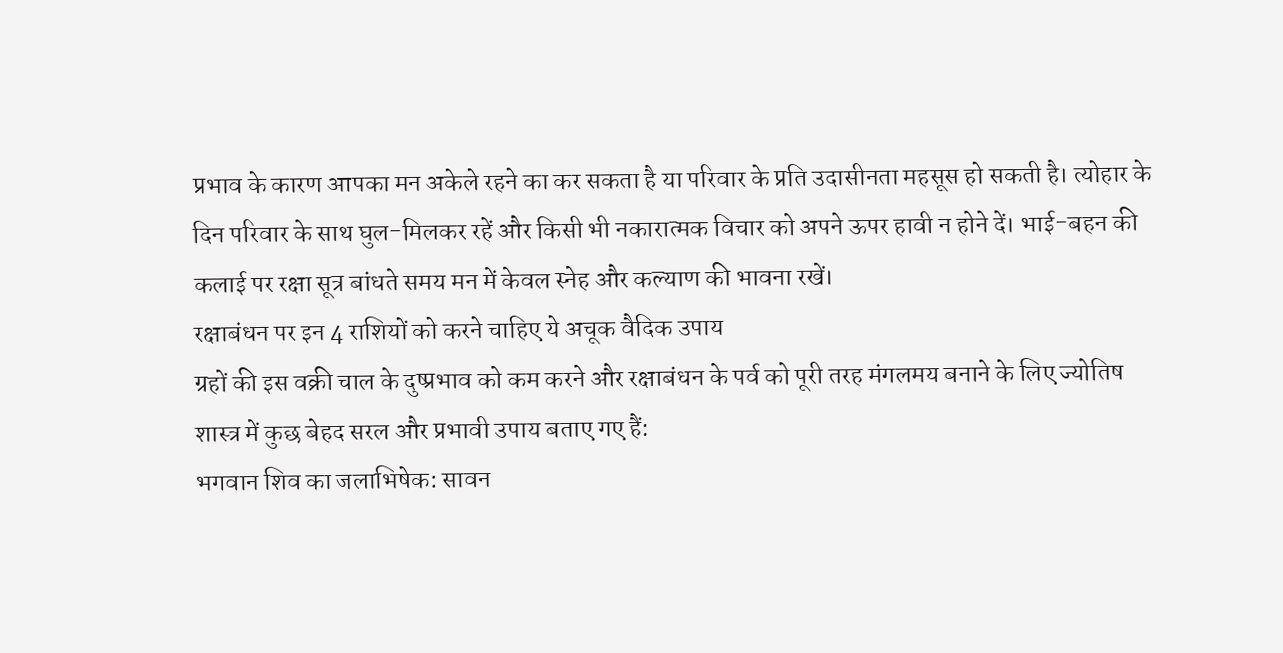प्रभाव के कारण आपका मन अकेले रहने का कर सकता है या परिवार के प्रति उदासीनता महसूस हो सकती है। त्योहार के दिन परिवार के साथ घुल-मिलकर रहें और किसी भी नकारात्मक विचार को अपने ऊपर हावी न होने दें। भाई-बहन की कलाई पर रक्षा सूत्र बांधते समय मन में केवल स्नेह और कल्याण की भावना रखें।
रक्षाबंधन पर इन 4 राशियों को करने चाहिए ये अचूक वैदिक उपाय
ग्रहों की इस वक्री चाल के दुष्प्रभाव को कम करने और रक्षाबंधन के पर्व को पूरी तरह मंगलमय बनाने के लिए ज्योतिष शास्त्र में कुछ बेहद सरल और प्रभावी उपाय बताए गए हैं:
भगवान शिव का जलाभिषेक: सावन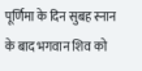पूर्णिमा के दिन सुबह स्नान के बाद भगवान शिव को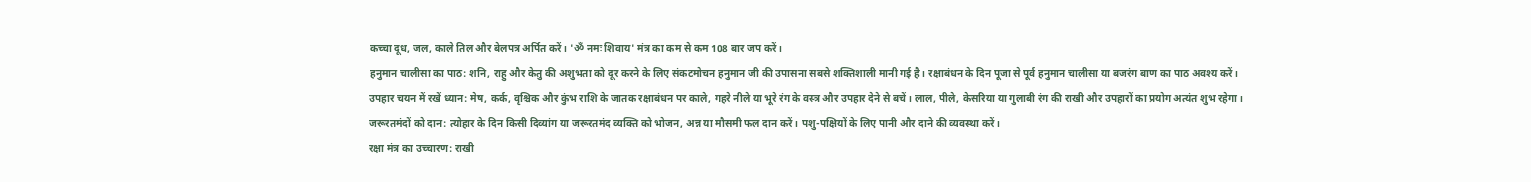कच्चा दूध, जल, काले तिल और बेलपत्र अर्पित करें। 'ॐ नमः शिवाय' मंत्र का कम से कम 108 बार जप करें।
हनुमान चालीसा का पाठ: शनि, राहु और केतु की अशुभता को दूर करने के लिए संकटमोचन हनुमान जी की उपासना सबसे शक्तिशाली मानी गई है। रक्षाबंधन के दिन पूजा से पूर्व हनुमान चालीसा या बजरंग बाण का पाठ अवश्य करें।
उपहार चयन में रखें ध्यान: मेष, कर्क, वृश्चिक और कुंभ राशि के जातक रक्षाबंधन पर काले, गहरे नीले या भूरे रंग के वस्त्र और उपहार देने से बचें। लाल, पीले, केसरिया या गुलाबी रंग की राखी और उपहारों का प्रयोग अत्यंत शुभ रहेगा।
जरूरतमंदों को दान: त्योहार के दिन किसी दिव्यांग या जरूरतमंद व्यक्ति को भोजन, अन्न या मौसमी फल दान करें। पशु-पक्षियों के लिए पानी और दाने की व्यवस्था करें।
रक्षा मंत्र का उच्चारण: राखी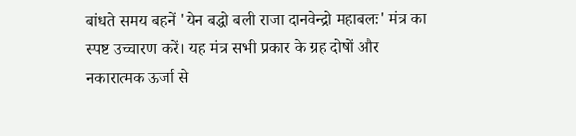बांधते समय बहनें 'येन बद्धो बली राजा दानवेन्द्रो महाबलः' मंत्र का स्पष्ट उच्चारण करें। यह मंत्र सभी प्रकार के ग्रह दोषों और नकारात्मक ऊर्जा से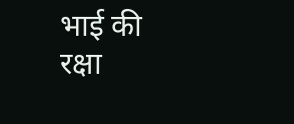भाई की रक्षा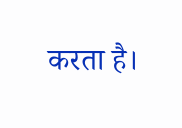करता है।